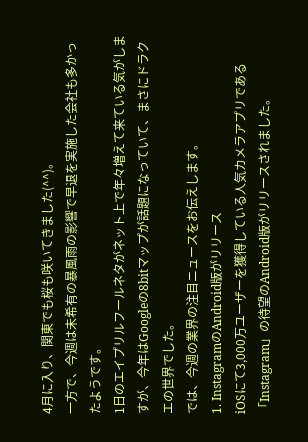4月に入り、関東でも桜も咲いてきました(^^)。
一方で、今週は未希有の暴風雨の影響で早退を実施した会社も多かったようです。
1日のエイプリルフールネタがネット上で年々増えて来ている気がしますが、今年はGoogleの8bitマップが話題になっていて、まさにドラクエの世界でした。
では、今週の業界の注目ニュースをお伝えします。
1. InstagramのAndroid版がリリース
iOSにて3,000万ユーザーを獲得している人気カメラアプリである「Instagram」の待望のAndroid版がリリースされました。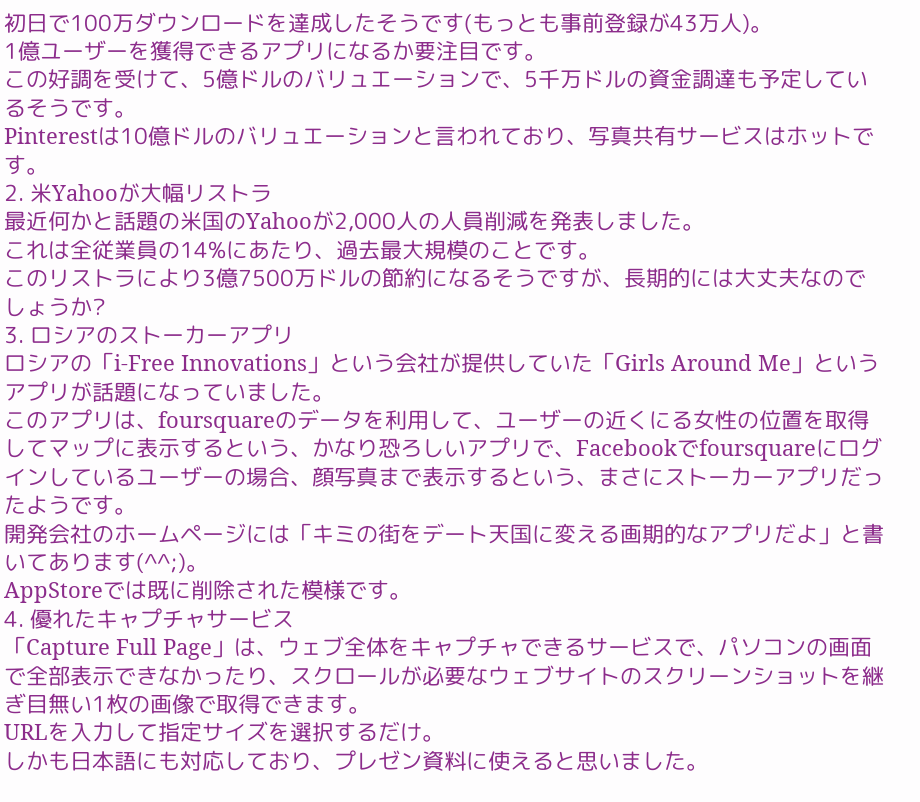初日で100万ダウンロードを達成したそうです(もっとも事前登録が43万人)。
1億ユーザーを獲得できるアプリになるか要注目です。
この好調を受けて、5億ドルのバリュエーションで、5千万ドルの資金調達も予定しているそうです。
Pinterestは10億ドルのバリュエーションと言われており、写真共有サービスはホットです。
2. 米Yahooが大幅リストラ
最近何かと話題の米国のYahooが2,000人の人員削減を発表しました。
これは全従業員の14%にあたり、過去最大規模のことです。
このリストラにより3億7500万ドルの節約になるそうですが、長期的には大丈夫なのでしょうか?
3. ロシアのストーカーアプリ
ロシアの「i-Free Innovations」という会社が提供していた「Girls Around Me」というアプリが話題になっていました。
このアプリは、foursquareのデータを利用して、ユーザーの近くにる女性の位置を取得してマップに表示するという、かなり恐ろしいアプリで、Facebookでfoursquareにログインしているユーザーの場合、顔写真まで表示するという、まさにストーカーアプリだったようです。
開発会社のホームページには「キミの街をデート天国に変える画期的なアプリだよ」と書いてあります(^^;)。
AppStoreでは既に削除された模様です。
4. 優れたキャプチャサービス
「Capture Full Page」は、ウェブ全体をキャプチャできるサービスで、パソコンの画面で全部表示できなかったり、スクロールが必要なウェブサイトのスクリーンショットを継ぎ目無い1枚の画像で取得できます。
URLを入力して指定サイズを選択するだけ。
しかも日本語にも対応しており、プレゼン資料に使えると思いました。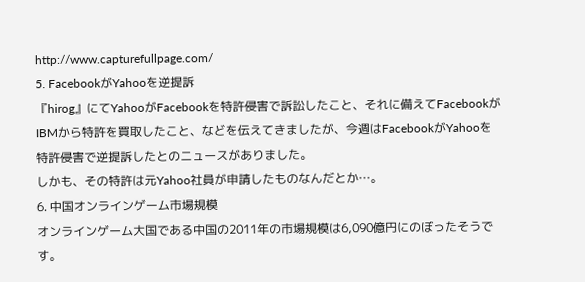http://www.capturefullpage.com/
5. FacebookがYahooを逆提訴
『hirog』にてYahooがFacebookを特許侵害で訴訟したこと、それに備えてFacebookがIBMから特許を買取したこと、などを伝えてきましたが、今週はFacebookがYahooを特許侵害で逆提訴したとのニュースがありました。
しかも、その特許は元Yahoo社員が申請したものなんだとか…。
6. 中国オンラインゲーム市場規模
オンラインゲーム大国である中国の2011年の市場規模は6,090億円にのぼったそうです。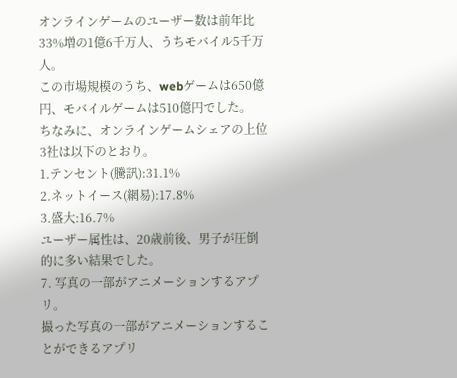オンラインゲームのユーザー数は前年比33%増の1億6千万人、うちモバイル5千万人。
この市場規模のうち、webゲームは650億円、モバイルゲームは510億円でした。
ちなみに、オンラインゲームシェアの上位3社は以下のとおり。
1.テンセント(騰訊):31.1%
2.ネットイース(網易):17.8%
3.盛大:16.7%
ユーザー属性は、20歳前後、男子が圧倒的に多い結果でした。
7. 写真の一部がアニメーションするアプリ。
撮った写真の一部がアニメーションすることができるアプリ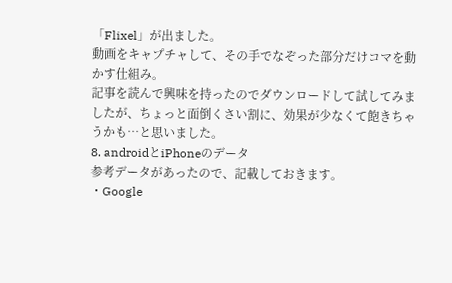「Flixel」が出ました。
動画をキャプチャして、その手でなぞった部分だけコマを動かす仕組み。
記事を読んで興味を持ったのでダウンロードして試してみましたが、ちょっと面倒くさい割に、効果が少なくて飽きちゃうかも…と思いました。
8. androidとiPhoneのデータ
参考データがあったので、記載しておきます。
・Google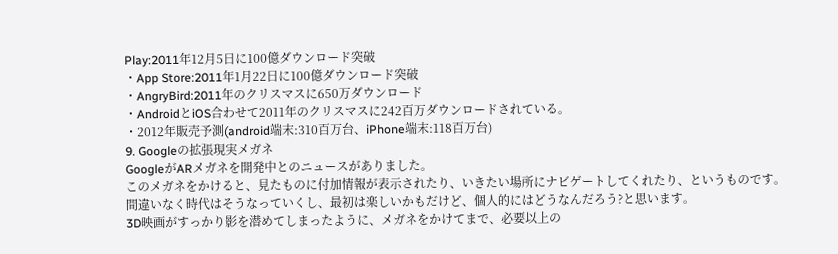Play:2011年12月5日に100億ダウンロード突破
・App Store:2011年1月22日に100億ダウンロード突破
・AngryBird:2011年のクリスマスに650万ダウンロード
・AndroidとiOS合わせて2011年のクリスマスに242百万ダウンロードされている。
・2012年販売予測(android端末:310百万台、iPhone端末:118百万台)
9. Googleの拡張現実メガネ
GoogleがARメガネを開発中とのニュースがありました。
このメガネをかけると、見たものに付加情報が表示されたり、いきたい場所にナビゲートしてくれたり、というものです。
間違いなく時代はそうなっていくし、最初は楽しいかもだけど、個人的にはどうなんだろう?と思います。
3D映画がすっかり影を潜めてしまったように、メガネをかけてまで、必要以上の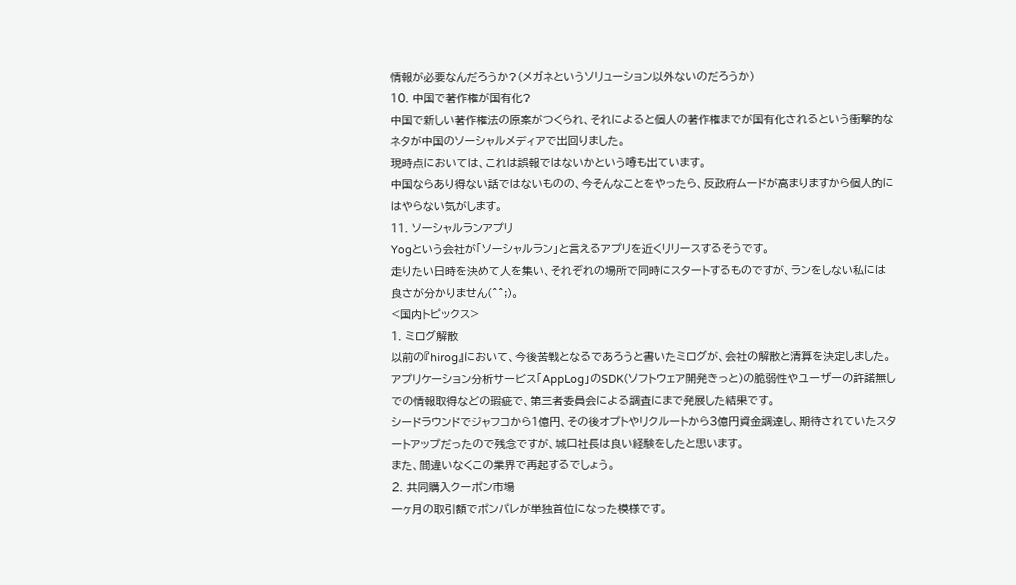情報が必要なんだろうか?(メガネというソリューション以外ないのだろうか)
10. 中国で著作権が国有化?
中国で新しい著作権法の原案がつくられ、それによると個人の著作権までが国有化されるという衝撃的なネタが中国のソーシャルメディアで出回りました。
現時点においては、これは誤報ではないかという噂も出ています。
中国ならあり得ない話ではないものの、今そんなことをやったら、反政府ムードが高まりますから個人的にはやらない気がします。
11. ソーシャルランアプリ
Yogという会社が「ソーシャルラン」と言えるアプリを近くリリースするそうです。
走りたい日時を決めて人を集い、それぞれの場所で同時にスタートするものですが、ランをしない私には良さが分かりません(^^;)。
<国内トピックス>
1. ミログ解散
以前の『hirog』において、今後苦戦となるであろうと書いたミログが、会社の解散と清算を決定しました。
アプリケーション分析サービス「AppLog」のSDK(ソフトウェア開発きっと)の脆弱性やユーザーの許諾無しでの情報取得などの瑕疵で、第三者委員会による調査にまで発展した結果です。
シードラウンドでジャフコから1億円、その後オプトやリクルートから3億円資金調達し、期待されていたスタートアップだったので残念ですが、城口社長は良い経験をしたと思います。
また、間違いなくこの業界で再起するでしょう。
2. 共同購入クーポン市場
一ヶ月の取引額でポンパレが単独首位になった模様です。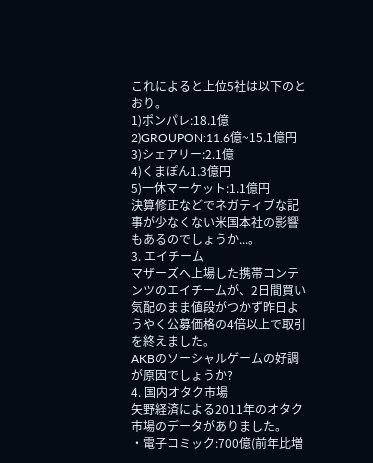これによると上位5社は以下のとおり。
1)ポンパレ:18.1億
2)GROUPON:11.6億~15.1億円
3)シェアリー:2.1億
4)くまぽん1.3億円
5)一休マーケット:1.1億円
決算修正などでネガティブな記事が少なくない米国本社の影響もあるのでしょうか...。
3. エイチーム
マザーズへ上場した携帯コンテンツのエイチームが、2日間買い気配のまま値段がつかず昨日ようやく公募価格の4倍以上で取引を終えました。
AKBのソーシャルゲームの好調が原因でしょうか?
4. 国内オタク市場
矢野経済による2011年のオタク市場のデータがありました。
・電子コミック:700億(前年比増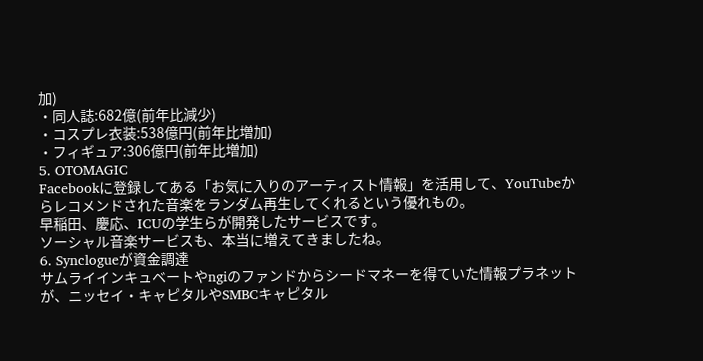加)
・同人誌:682億(前年比減少)
・コスプレ衣装:538億円(前年比増加)
・フィギュア:306億円(前年比増加)
5. OTOMAGIC
Facebookに登録してある「お気に入りのアーティスト情報」を活用して、YouTubeからレコメンドされた音楽をランダム再生してくれるという優れもの。
早稲田、慶応、ICUの学生らが開発したサービスです。
ソーシャル音楽サービスも、本当に増えてきましたね。
6. Synclogueが資金調達
サムライインキュベートやngiのファンドからシードマネーを得ていた情報プラネットが、ニッセイ・キャピタルやSMBCキャピタル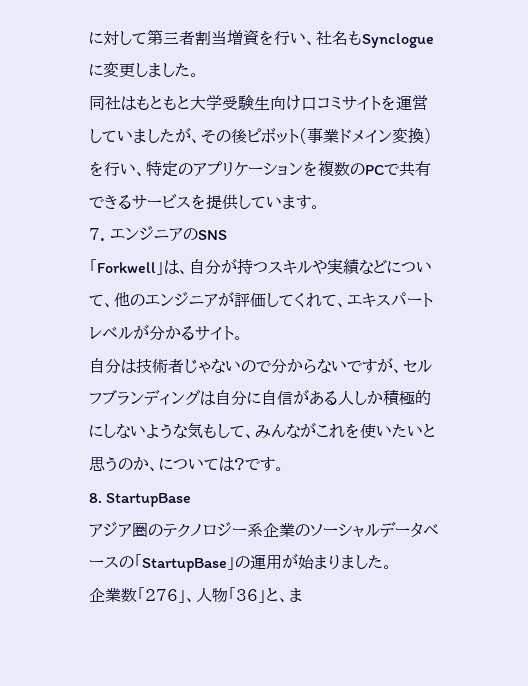に対して第三者割当増資を行い、社名もSynclogueに変更しました。
同社はもともと大学受験生向け口コミサイトを運営していましたが、その後ピボット(事業ドメイン変換)を行い、特定のアプリケーションを複数のPCで共有できるサービスを提供しています。
7. エンジニアのSNS
「Forkwell」は、自分が持つスキルや実績などについて、他のエンジニアが評価してくれて、エキスパートレベルが分かるサイト。
自分は技術者じゃないので分からないですが、セルフブランディングは自分に自信がある人しか積極的にしないような気もして、みんながこれを使いたいと思うのか、については?です。
8. StartupBase
アジア圏のテクノロジー系企業のソーシャルデータベースの「StartupBase」の運用が始まりました。
企業数「276」、人物「36」と、ま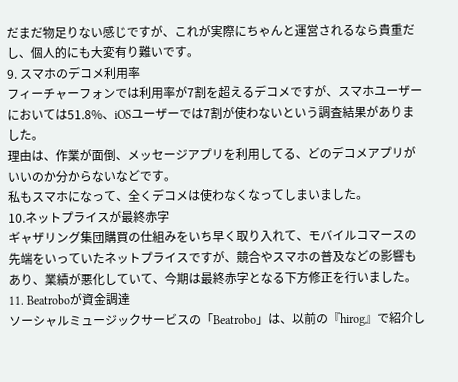だまだ物足りない感じですが、これが実際にちゃんと運営されるなら貴重だし、個人的にも大変有り難いです。
9. スマホのデコメ利用率
フィーチャーフォンでは利用率が7割を超えるデコメですが、スマホユーザーにおいては51.8%、iOSユーザーでは7割が使わないという調査結果がありました。
理由は、作業が面倒、メッセージアプリを利用してる、どのデコメアプリがいいのか分からないなどです。
私もスマホになって、全くデコメは使わなくなってしまいました。
10.ネットプライスが最終赤字
ギャザリング集団購買の仕組みをいち早く取り入れて、モバイルコマースの先端をいっていたネットプライスですが、競合やスマホの普及などの影響もあり、業績が悪化していて、今期は最終赤字となる下方修正を行いました。
11. Beatroboが資金調達
ソーシャルミュージックサービスの「Beatrobo」は、以前の『hirog』で紹介し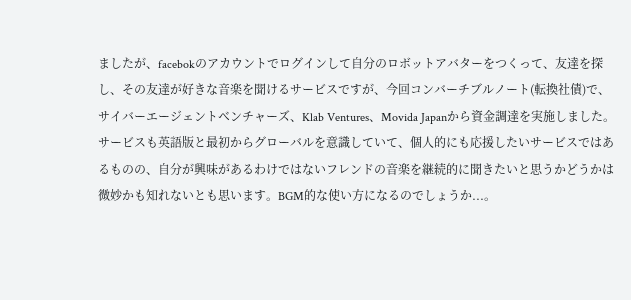ましたが、facebokのアカウントでログインして自分のロボットアバターをつくって、友達を探し、その友達が好きな音楽を聞けるサービスですが、今回コンバーチブルノート(転換社債)で、 サイバーエージェントベンチャーズ、Klab Ventures、Movida Japanから資金調達を実施しました。
サービスも英語版と最初からグローバルを意識していて、個人的にも応援したいサービスではあるものの、自分が興味があるわけではないフレンドの音楽を継続的に聞きたいと思うかどうかは微妙かも知れないとも思います。BGM的な使い方になるのでしょうか...。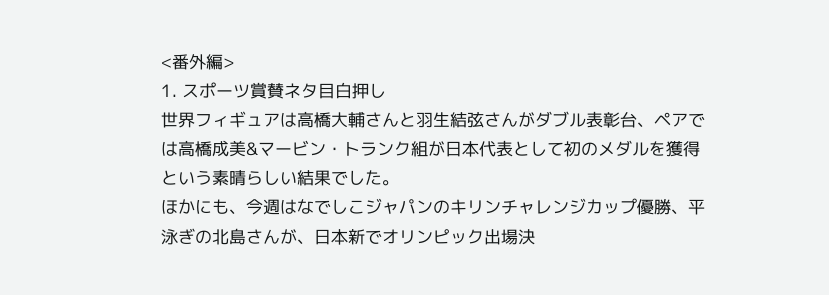<番外編>
1. スポーツ賞賛ネタ目白押し
世界フィギュアは高橋大輔さんと羽生結弦さんがダブル表彰台、ペアでは高橋成美&マービン・トランク組が日本代表として初のメダルを獲得という素晴らしい結果でした。
ほかにも、今週はなでしこジャパンのキリンチャレンジカップ優勝、平泳ぎの北島さんが、日本新でオリンピック出場決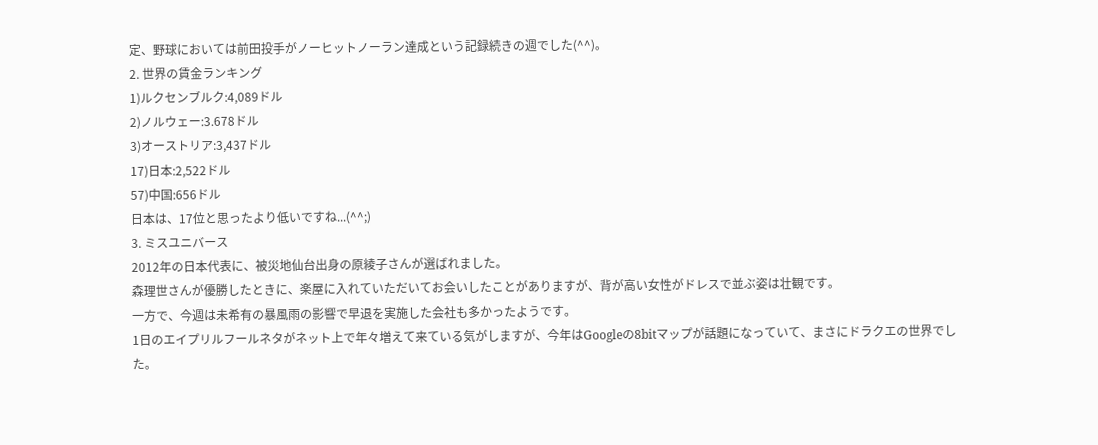定、野球においては前田投手がノーヒットノーラン達成という記録続きの週でした(^^)。
2. 世界の賃金ランキング
1)ルクセンブルク:4,089ドル
2)ノルウェー:3.678ドル
3)オーストリア:3,437ドル
17)日本:2,522ドル
57)中国:656ドル
日本は、17位と思ったより低いですね...(^^;)
3. ミスユニバース
2012年の日本代表に、被災地仙台出身の原綾子さんが選ばれました。
森理世さんが優勝したときに、楽屋に入れていただいてお会いしたことがありますが、背が高い女性がドレスで並ぶ姿は壮観です。
一方で、今週は未希有の暴風雨の影響で早退を実施した会社も多かったようです。
1日のエイプリルフールネタがネット上で年々増えて来ている気がしますが、今年はGoogleの8bitマップが話題になっていて、まさにドラクエの世界でした。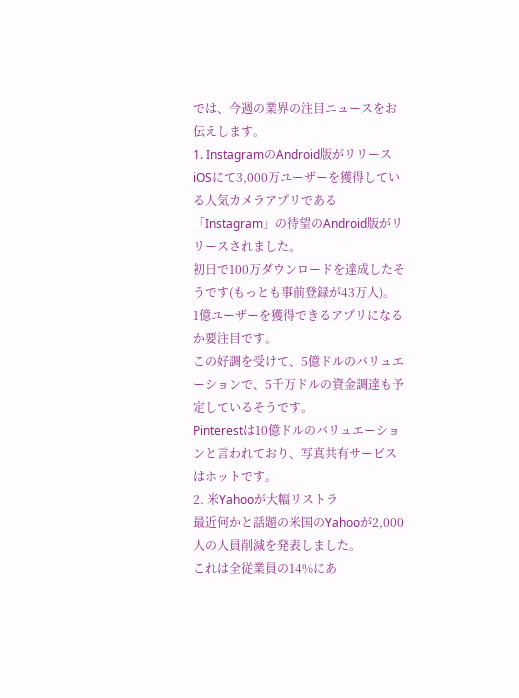では、今週の業界の注目ニュースをお伝えします。
1. InstagramのAndroid版がリリース
iOSにて3,000万ユーザーを獲得している人気カメラアプリである「Instagram」の待望のAndroid版がリリースされました。
初日で100万ダウンロードを達成したそうです(もっとも事前登録が43万人)。
1億ユーザーを獲得できるアプリになるか要注目です。
この好調を受けて、5億ドルのバリュエーションで、5千万ドルの資金調達も予定しているそうです。
Pinterestは10億ドルのバリュエーションと言われており、写真共有サービスはホットです。
2. 米Yahooが大幅リストラ
最近何かと話題の米国のYahooが2,000人の人員削減を発表しました。
これは全従業員の14%にあ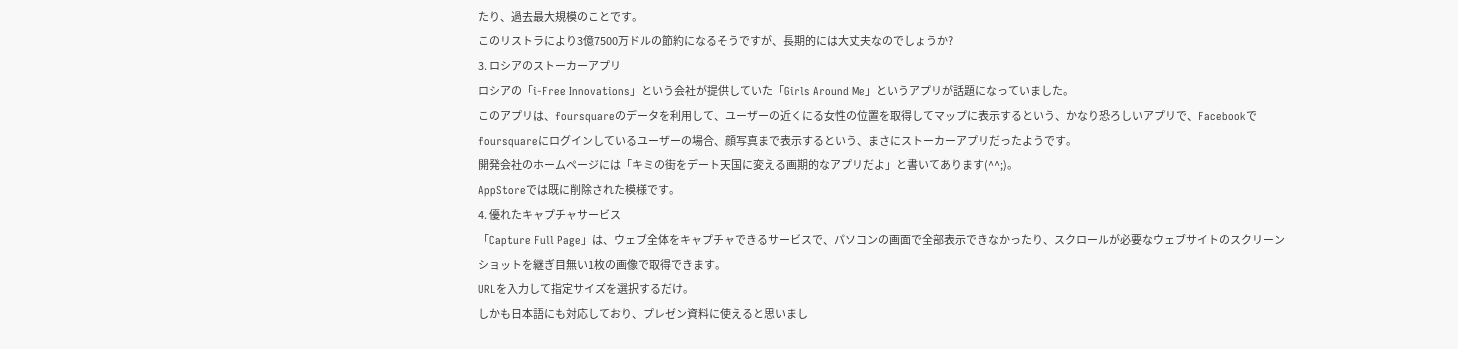たり、過去最大規模のことです。
このリストラにより3億7500万ドルの節約になるそうですが、長期的には大丈夫なのでしょうか?
3. ロシアのストーカーアプリ
ロシアの「i-Free Innovations」という会社が提供していた「Girls Around Me」というアプリが話題になっていました。
このアプリは、foursquareのデータを利用して、ユーザーの近くにる女性の位置を取得してマップに表示するという、かなり恐ろしいアプリで、Facebookでfoursquareにログインしているユーザーの場合、顔写真まで表示するという、まさにストーカーアプリだったようです。
開発会社のホームページには「キミの街をデート天国に変える画期的なアプリだよ」と書いてあります(^^;)。
AppStoreでは既に削除された模様です。
4. 優れたキャプチャサービス
「Capture Full Page」は、ウェブ全体をキャプチャできるサービスで、パソコンの画面で全部表示できなかったり、スクロールが必要なウェブサイトのスクリーンショットを継ぎ目無い1枚の画像で取得できます。
URLを入力して指定サイズを選択するだけ。
しかも日本語にも対応しており、プレゼン資料に使えると思いまし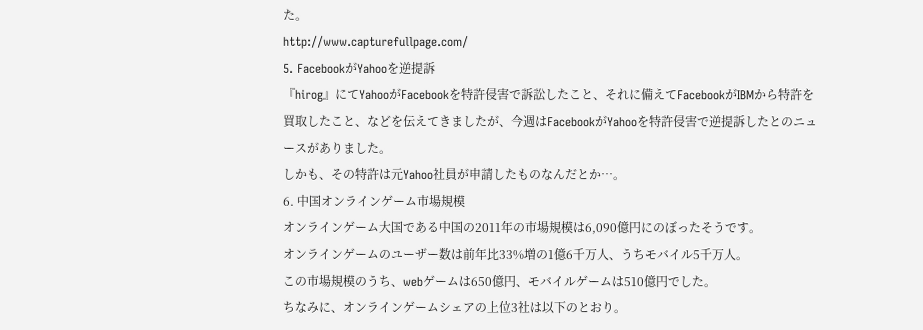た。
http://www.capturefullpage.com/
5. FacebookがYahooを逆提訴
『hirog』にてYahooがFacebookを特許侵害で訴訟したこと、それに備えてFacebookがIBMから特許を買取したこと、などを伝えてきましたが、今週はFacebookがYahooを特許侵害で逆提訴したとのニュースがありました。
しかも、その特許は元Yahoo社員が申請したものなんだとか…。
6. 中国オンラインゲーム市場規模
オンラインゲーム大国である中国の2011年の市場規模は6,090億円にのぼったそうです。
オンラインゲームのユーザー数は前年比33%増の1億6千万人、うちモバイル5千万人。
この市場規模のうち、webゲームは650億円、モバイルゲームは510億円でした。
ちなみに、オンラインゲームシェアの上位3社は以下のとおり。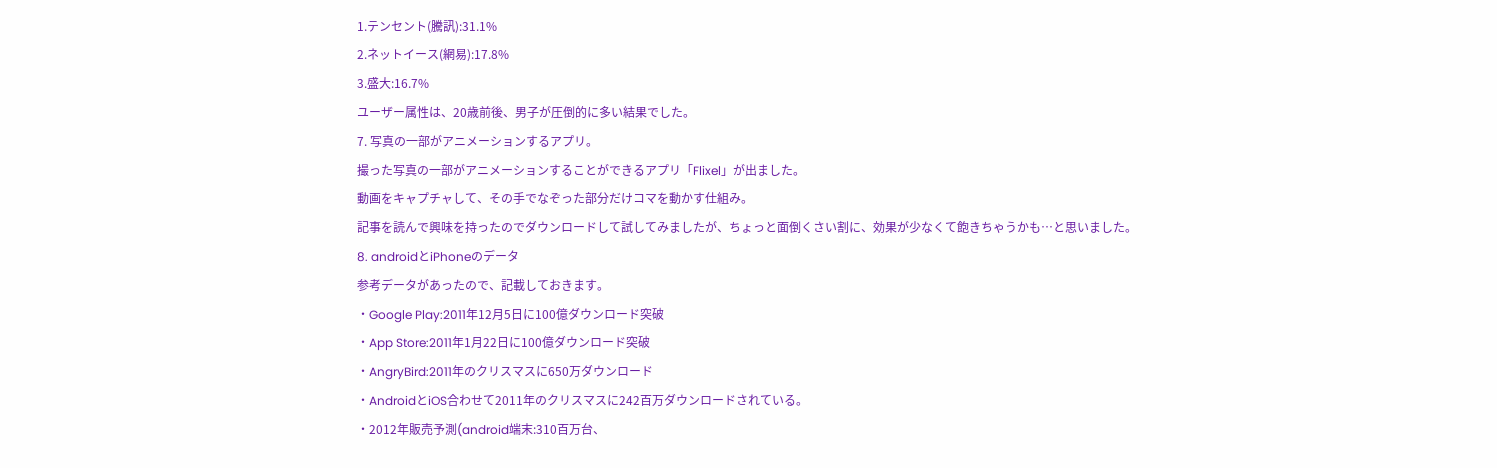1.テンセント(騰訊):31.1%
2.ネットイース(網易):17.8%
3.盛大:16.7%
ユーザー属性は、20歳前後、男子が圧倒的に多い結果でした。
7. 写真の一部がアニメーションするアプリ。
撮った写真の一部がアニメーションすることができるアプリ「Flixel」が出ました。
動画をキャプチャして、その手でなぞった部分だけコマを動かす仕組み。
記事を読んで興味を持ったのでダウンロードして試してみましたが、ちょっと面倒くさい割に、効果が少なくて飽きちゃうかも…と思いました。
8. androidとiPhoneのデータ
参考データがあったので、記載しておきます。
・Google Play:2011年12月5日に100億ダウンロード突破
・App Store:2011年1月22日に100億ダウンロード突破
・AngryBird:2011年のクリスマスに650万ダウンロード
・AndroidとiOS合わせて2011年のクリスマスに242百万ダウンロードされている。
・2012年販売予測(android端末:310百万台、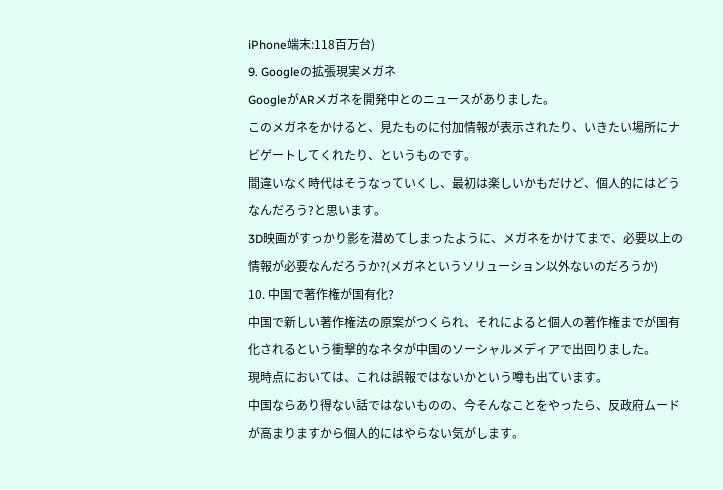iPhone端末:118百万台)
9. Googleの拡張現実メガネ
GoogleがARメガネを開発中とのニュースがありました。
このメガネをかけると、見たものに付加情報が表示されたり、いきたい場所にナビゲートしてくれたり、というものです。
間違いなく時代はそうなっていくし、最初は楽しいかもだけど、個人的にはどうなんだろう?と思います。
3D映画がすっかり影を潜めてしまったように、メガネをかけてまで、必要以上の情報が必要なんだろうか?(メガネというソリューション以外ないのだろうか)
10. 中国で著作権が国有化?
中国で新しい著作権法の原案がつくられ、それによると個人の著作権までが国有化されるという衝撃的なネタが中国のソーシャルメディアで出回りました。
現時点においては、これは誤報ではないかという噂も出ています。
中国ならあり得ない話ではないものの、今そんなことをやったら、反政府ムードが高まりますから個人的にはやらない気がします。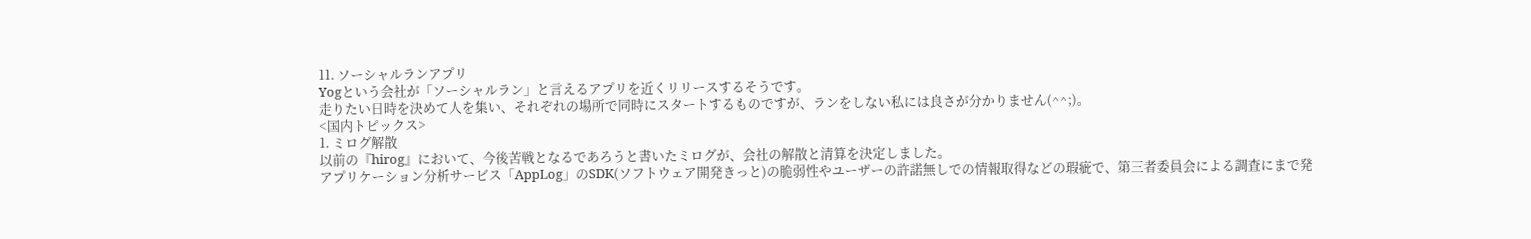11. ソーシャルランアプリ
Yogという会社が「ソーシャルラン」と言えるアプリを近くリリースするそうです。
走りたい日時を決めて人を集い、それぞれの場所で同時にスタートするものですが、ランをしない私には良さが分かりません(^^;)。
<国内トピックス>
1. ミログ解散
以前の『hirog』において、今後苦戦となるであろうと書いたミログが、会社の解散と清算を決定しました。
アプリケーション分析サービス「AppLog」のSDK(ソフトウェア開発きっと)の脆弱性やユーザーの許諾無しでの情報取得などの瑕疵で、第三者委員会による調査にまで発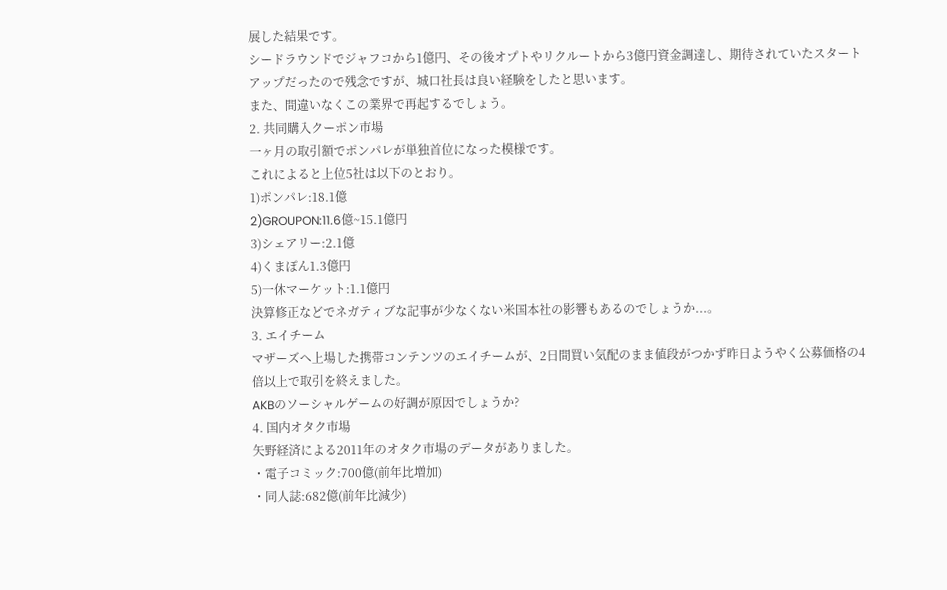展した結果です。
シードラウンドでジャフコから1億円、その後オプトやリクルートから3億円資金調達し、期待されていたスタートアップだったので残念ですが、城口社長は良い経験をしたと思います。
また、間違いなくこの業界で再起するでしょう。
2. 共同購入クーポン市場
一ヶ月の取引額でポンパレが単独首位になった模様です。
これによると上位5社は以下のとおり。
1)ポンパレ:18.1億
2)GROUPON:11.6億~15.1億円
3)シェアリー:2.1億
4)くまぽん1.3億円
5)一休マーケット:1.1億円
決算修正などでネガティブな記事が少なくない米国本社の影響もあるのでしょうか...。
3. エイチーム
マザーズへ上場した携帯コンテンツのエイチームが、2日間買い気配のまま値段がつかず昨日ようやく公募価格の4倍以上で取引を終えました。
AKBのソーシャルゲームの好調が原因でしょうか?
4. 国内オタク市場
矢野経済による2011年のオタク市場のデータがありました。
・電子コミック:700億(前年比増加)
・同人誌:682億(前年比減少)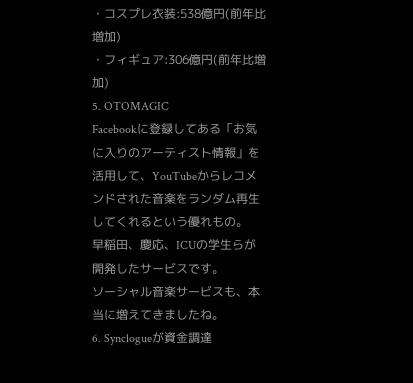・コスプレ衣装:538億円(前年比増加)
・フィギュア:306億円(前年比増加)
5. OTOMAGIC
Facebookに登録してある「お気に入りのアーティスト情報」を活用して、YouTubeからレコメンドされた音楽をランダム再生してくれるという優れもの。
早稲田、慶応、ICUの学生らが開発したサービスです。
ソーシャル音楽サービスも、本当に増えてきましたね。
6. Synclogueが資金調達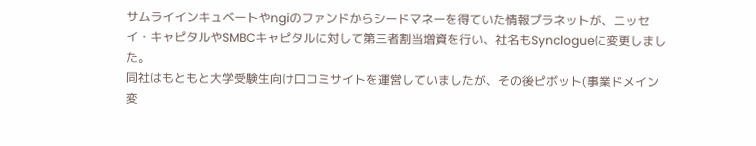サムライインキュベートやngiのファンドからシードマネーを得ていた情報プラネットが、ニッセイ・キャピタルやSMBCキャピタルに対して第三者割当増資を行い、社名もSynclogueに変更しました。
同社はもともと大学受験生向け口コミサイトを運営していましたが、その後ピボット(事業ドメイン変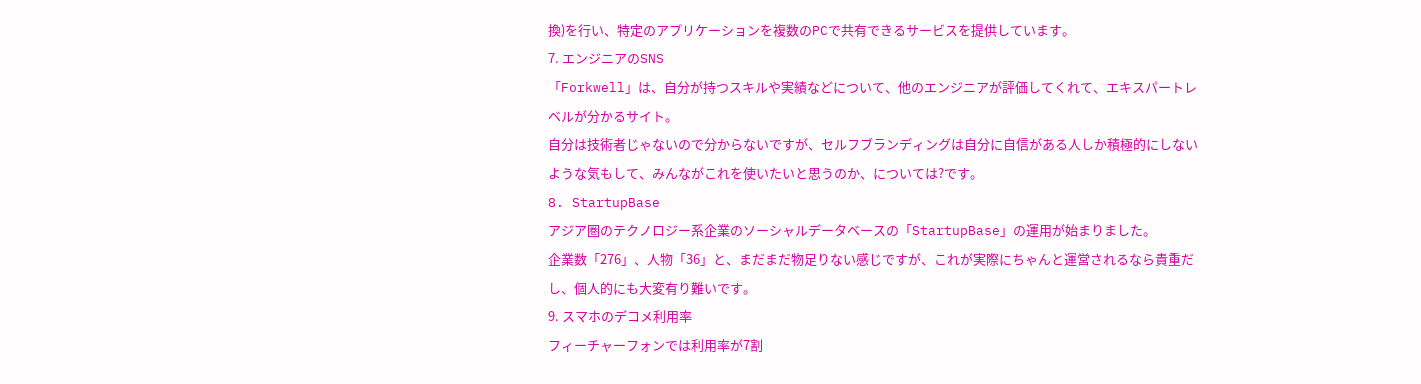換)を行い、特定のアプリケーションを複数のPCで共有できるサービスを提供しています。
7. エンジニアのSNS
「Forkwell」は、自分が持つスキルや実績などについて、他のエンジニアが評価してくれて、エキスパートレベルが分かるサイト。
自分は技術者じゃないので分からないですが、セルフブランディングは自分に自信がある人しか積極的にしないような気もして、みんながこれを使いたいと思うのか、については?です。
8. StartupBase
アジア圏のテクノロジー系企業のソーシャルデータベースの「StartupBase」の運用が始まりました。
企業数「276」、人物「36」と、まだまだ物足りない感じですが、これが実際にちゃんと運営されるなら貴重だし、個人的にも大変有り難いです。
9. スマホのデコメ利用率
フィーチャーフォンでは利用率が7割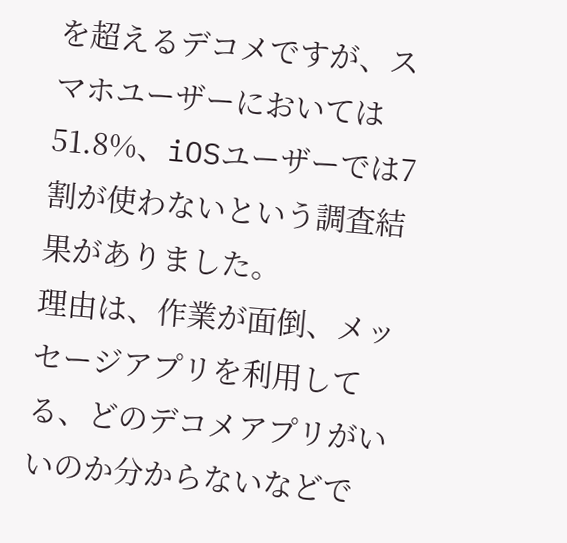を超えるデコメですが、スマホユーザーにおいては51.8%、iOSユーザーでは7割が使わないという調査結果がありました。
理由は、作業が面倒、メッセージアプリを利用してる、どのデコメアプリがいいのか分からないなどで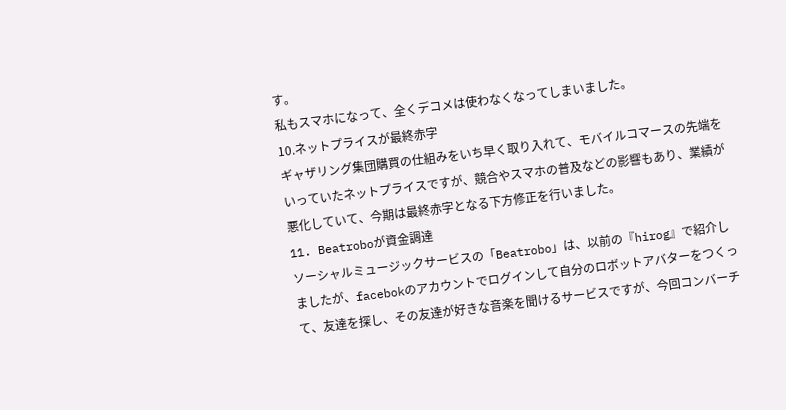す。
私もスマホになって、全くデコメは使わなくなってしまいました。
10.ネットプライスが最終赤字
ギャザリング集団購買の仕組みをいち早く取り入れて、モバイルコマースの先端をいっていたネットプライスですが、競合やスマホの普及などの影響もあり、業績が悪化していて、今期は最終赤字となる下方修正を行いました。
11. Beatroboが資金調達
ソーシャルミュージックサービスの「Beatrobo」は、以前の『hirog』で紹介しましたが、facebokのアカウントでログインして自分のロボットアバターをつくって、友達を探し、その友達が好きな音楽を聞けるサービスですが、今回コンバーチ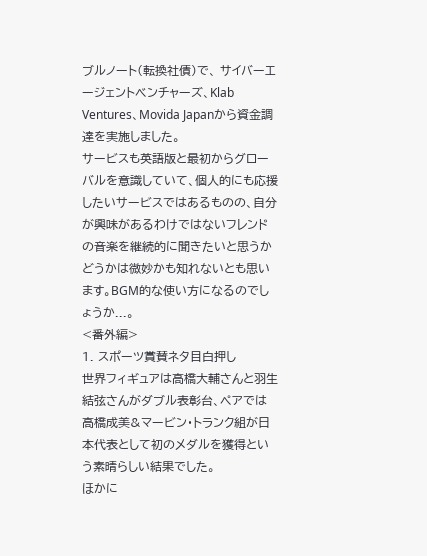ブルノート(転換社債)で、 サイバーエージェントベンチャーズ、Klab Ventures、Movida Japanから資金調達を実施しました。
サービスも英語版と最初からグローバルを意識していて、個人的にも応援したいサービスではあるものの、自分が興味があるわけではないフレンドの音楽を継続的に聞きたいと思うかどうかは微妙かも知れないとも思います。BGM的な使い方になるのでしょうか...。
<番外編>
1. スポーツ賞賛ネタ目白押し
世界フィギュアは高橋大輔さんと羽生結弦さんがダブル表彰台、ペアでは高橋成美&マービン・トランク組が日本代表として初のメダルを獲得という素晴らしい結果でした。
ほかに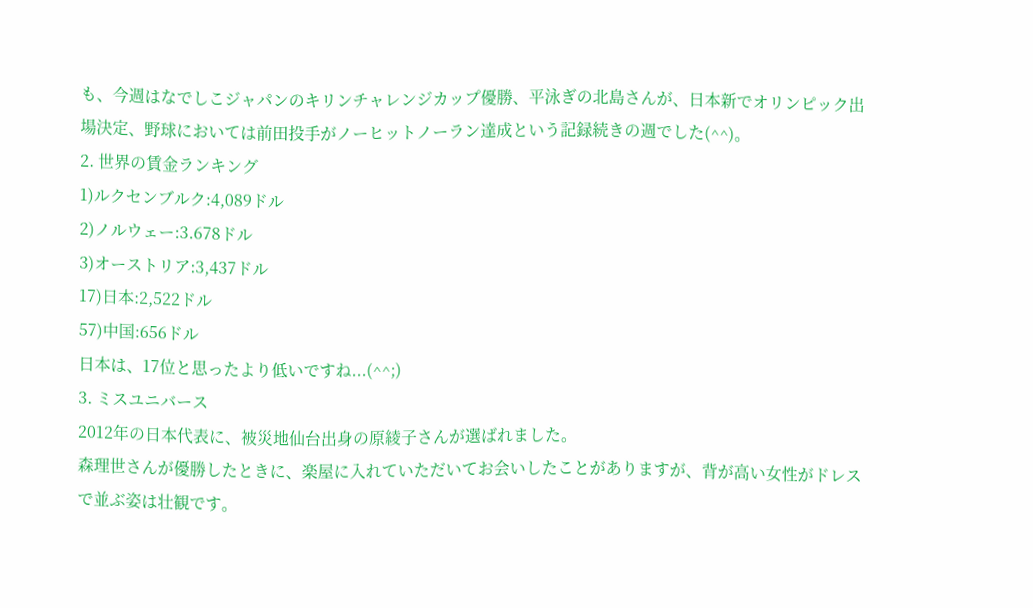も、今週はなでしこジャパンのキリンチャレンジカップ優勝、平泳ぎの北島さんが、日本新でオリンピック出場決定、野球においては前田投手がノーヒットノーラン達成という記録続きの週でした(^^)。
2. 世界の賃金ランキング
1)ルクセンブルク:4,089ドル
2)ノルウェー:3.678ドル
3)オーストリア:3,437ドル
17)日本:2,522ドル
57)中国:656ドル
日本は、17位と思ったより低いですね...(^^;)
3. ミスユニバース
2012年の日本代表に、被災地仙台出身の原綾子さんが選ばれました。
森理世さんが優勝したときに、楽屋に入れていただいてお会いしたことがありますが、背が高い女性がドレスで並ぶ姿は壮観です。